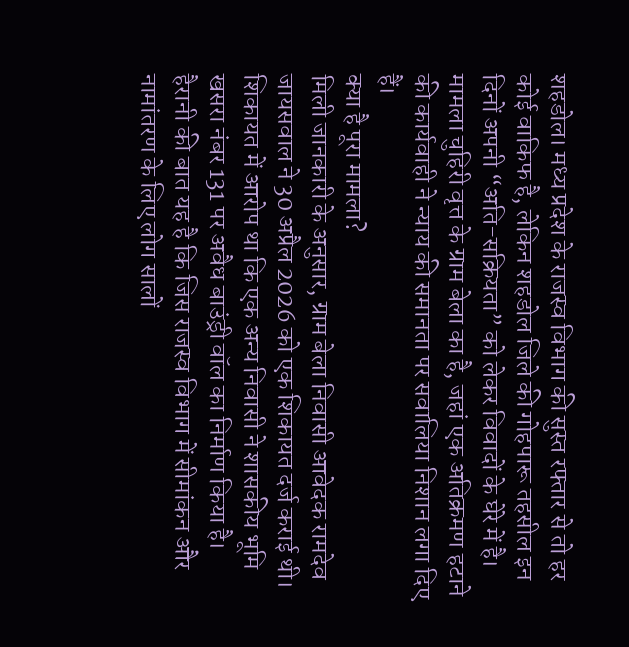शहडोल। मध्य प्रदेश के राजस्व विभाग की सुस्त रफ्तार से तो हर कोई वाकिफ है, लेकिन शहडोल जिले की गोहपारू तहसील इन दिनों अपनी “अति-सक्रियता” को लेकर विवादों के घेरे में है। मामला चुहिरी वृत्त के ग्राम बेला का है, जहां एक अतिक्रमण हटाने की कार्यवाही ने न्याय की समानता पर सवालिया निशान लगा दिए हैं।
क्या है पूरा मामला?
मिली जानकारी के अनुसार, ग्राम बेला निवासी आवेदक रामदेव जायसवाल ने 30 अप्रैल 2026 को एक शिकायत दर्ज कराई थी। शिकायत में आरोप था कि एक अन्य निवासी ने शासकीय भूमि खसरा नंबर 131 पर अवैध बाउंड्री वॉल का निर्माण किया है।
हैरानी की बात यह है कि जिस राजस्व विभाग में सीमांकन और नामांतरण के लिए लोग सालों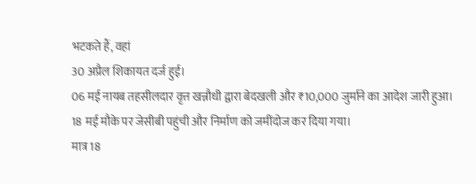भटकते हैं, वहां
30 अप्रैल शिकायत दर्ज हुई।
06 मई नायब तहसीलदार वृत्त खन्नौधी द्वारा बेदखली और ₹10,000 जुर्माने का आदेश जारी हुआ।
18 मई मौके पर जेसीबी पहुंची और निर्माण को जमींदोज कर दिया गया।
मात्र 18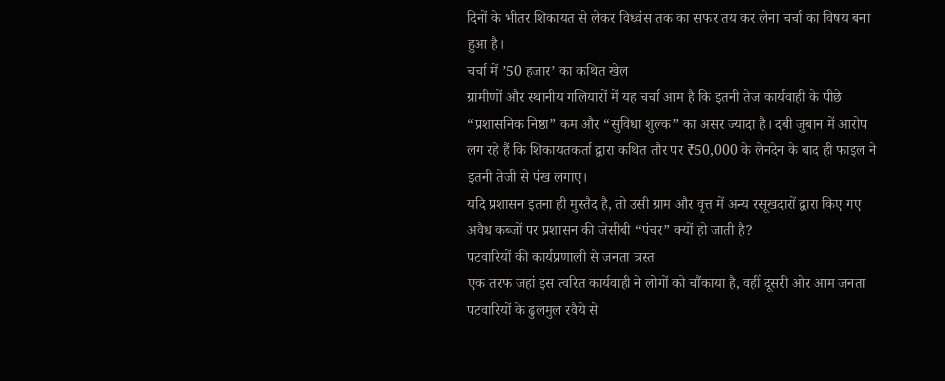दिनों के भीतर शिकायत से लेकर विध्वंस तक का सफर तय कर लेना चर्चा का विषय बना हुआ है।
चर्चा में ’50 हजार’ का कथित खेल
ग्रामीणों और स्थानीय गलियारों में यह चर्चा आम है कि इतनी तेज कार्यवाही के पीछे “प्रशासनिक निष्ठा” कम और “सुविधा शुल्क” का असर ज्यादा है। दबी जुबान में आरोप लग रहे हैं कि शिकायतकर्ता द्वारा कथित तौर पर ₹50,000 के लेनदेन के बाद ही फाइल ने इतनी तेजी से पंख लगाए।
यदि प्रशासन इतना ही मुस्तैद है, तो उसी ग्राम और वृत्त में अन्य रसूखदारों द्वारा किए गए अवैध कब्जों पर प्रशासन की जेसीबी “पंचर” क्यों हो जाती है?
पटवारियों की कार्यप्रणाली से जनता त्रस्त
एक तरफ जहां इस त्वरित कार्यवाही ने लोगों को चौंकाया है, वहीं दूसरी ओर आम जनता पटवारियों के ढुलमुल रवैये से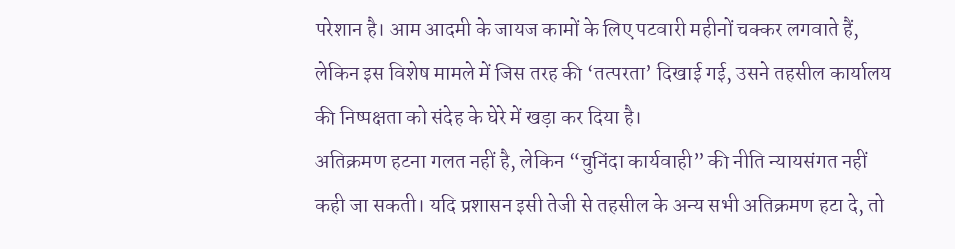परेशान है। आम आदमी के जायज कामों के लिए पटवारी महीनों चक्कर लगवाते हैं, लेकिन इस विशेष मामले में जिस तरह की ‘तत्परता’ दिखाई गई, उसने तहसील कार्यालय की निष्पक्षता को संदेह के घेरे में खड़ा कर दिया है।
अतिक्रमण हटना गलत नहीं है, लेकिन “चुनिंदा कार्यवाही” की नीति न्यायसंगत नहीं कही जा सकती। यदि प्रशासन इसी तेजी से तहसील के अन्य सभी अतिक्रमण हटा दे, तो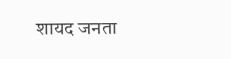शायद जनता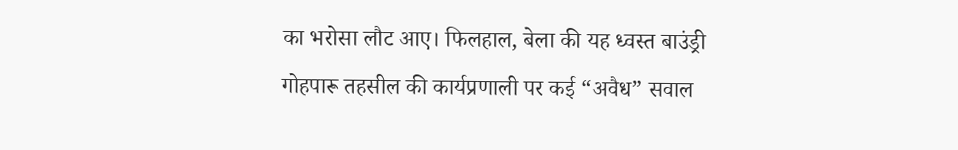का भरोसा लौट आए। फिलहाल, बेला की यह ध्वस्त बाउंड्री गोहपारू तहसील की कार्यप्रणाली पर कई “अवैध” सवाल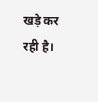खड़े कर रही है।